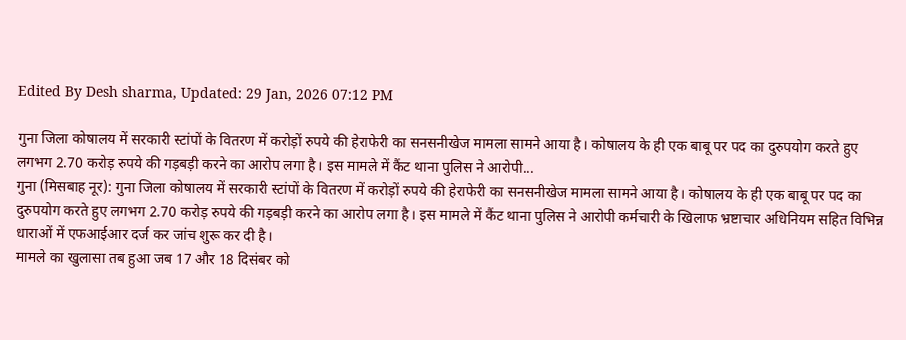Edited By Desh sharma, Updated: 29 Jan, 2026 07:12 PM

गुना जिला कोषालय में सरकारी स्टांपों के वितरण में करोड़ों रुपये की हेराफेरी का सनसनीखेज मामला सामने आया है। कोषालय के ही एक बाबू पर पद का दुरुपयोग करते हुए लगभग 2.70 करोड़ रुपये की गड़बड़ी करने का आरोप लगा है। इस मामले में कैंट थाना पुलिस ने आरोपी...
गुना (मिसबाह नूर): गुना जिला कोषालय में सरकारी स्टांपों के वितरण में करोड़ों रुपये की हेराफेरी का सनसनीखेज मामला सामने आया है। कोषालय के ही एक बाबू पर पद का दुरुपयोग करते हुए लगभग 2.70 करोड़ रुपये की गड़बड़ी करने का आरोप लगा है। इस मामले में कैंट थाना पुलिस ने आरोपी कर्मचारी के खिलाफ भ्रष्टाचार अधिनियम सहित विभिन्न धाराओं में एफआईआर दर्ज कर जांच शुरू कर दी है।
मामले का खुलासा तब हुआ जब 17 और 18 दिसंबर को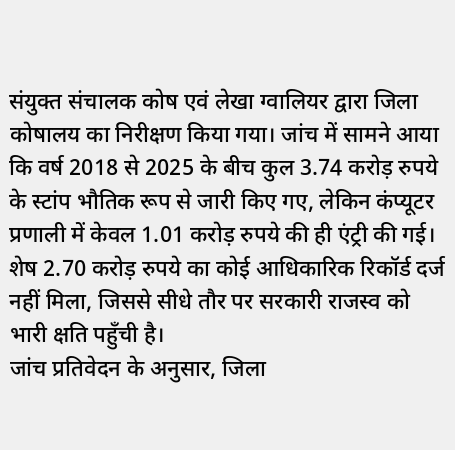संयुक्त संचालक कोष एवं लेखा ग्वालियर द्वारा जिला कोषालय का निरीक्षण किया गया। जांच में सामने आया कि वर्ष 2018 से 2025 के बीच कुल 3.74 करोड़ रुपये के स्टांप भौतिक रूप से जारी किए गए, लेकिन कंप्यूटर प्रणाली में केवल 1.01 करोड़ रुपये की ही एंट्री की गई। शेष 2.70 करोड़ रुपये का कोई आधिकारिक रिकॉर्ड दर्ज नहीं मिला, जिससे सीधे तौर पर सरकारी राजस्व को भारी क्षति पहुँची है।
जांच प्रतिवेदन के अनुसार, जिला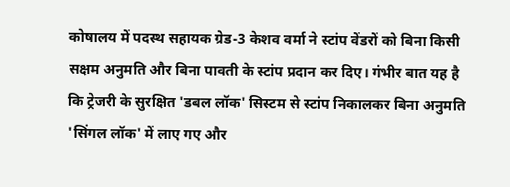कोषालय में पदस्थ सहायक ग्रेड-3 केशव वर्मा ने स्टांप वेंडरों को बिना किसी सक्षम अनुमति और बिना पावती के स्टांप प्रदान कर दिए। गंभीर बात यह है कि ट्रेजरी के सुरक्षित 'डबल लॉक' सिस्टम से स्टांप निकालकर बिना अनुमति 'सिंगल लॉक' में लाए गए और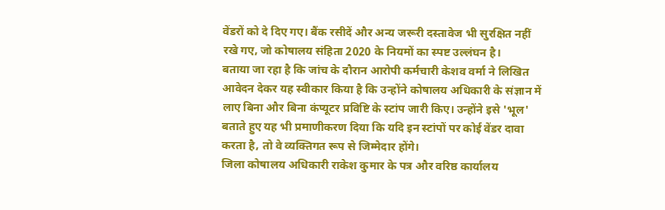वेंडरों को दे दिए गए। बैंक रसीदें और अन्य जरूरी दस्तावेज भी सुरक्षित नहीं रखे गए, जो कोषालय संहिता 2020 के नियमों का स्पष्ट उल्लंघन है।
बताया जा रहा है कि जांच के दौरान आरोपी कर्मचारी केशव वर्मा ने लिखित आवेदन देकर यह स्वीकार किया है कि उन्होंने कोषालय अधिकारी के संज्ञान में लाए बिना और बिना कंप्यूटर प्रविष्टि के स्टांप जारी किए। उन्होंने इसे 'भूल' बताते हुए यह भी प्रमाणीकरण दिया कि यदि इन स्टांपों पर कोई वेंडर दावा करता है, तो वे व्यक्तिगत रूप से जिम्मेदार होंगे।
जिला कोषालय अधिकारी राकेश कुमार के पत्र और वरिष्ठ कार्यालय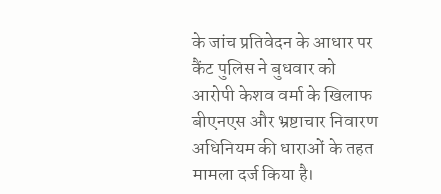के जांच प्रतिवेदन के आधार पर कैंट पुलिस ने बुधवार को आरोपी केशव वर्मा के खिलाफ बीएनएस और भ्रष्टाचार निवारण अधिनियम की धाराओं के तहत मामला दर्ज किया है।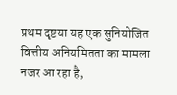प्रथम दृष्टया यह एक सुनियोजित वित्तीय अनियमितता का मामला नजर आ रहा है,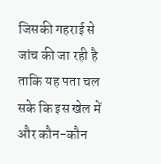जिसकी गहराई से जांच की जा रही है ताकि यह पता चल सके कि इस खेल में और कौन-कौन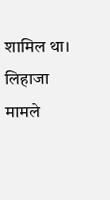शामिल था। लिहाजा मामले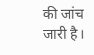की जांच जारी है।